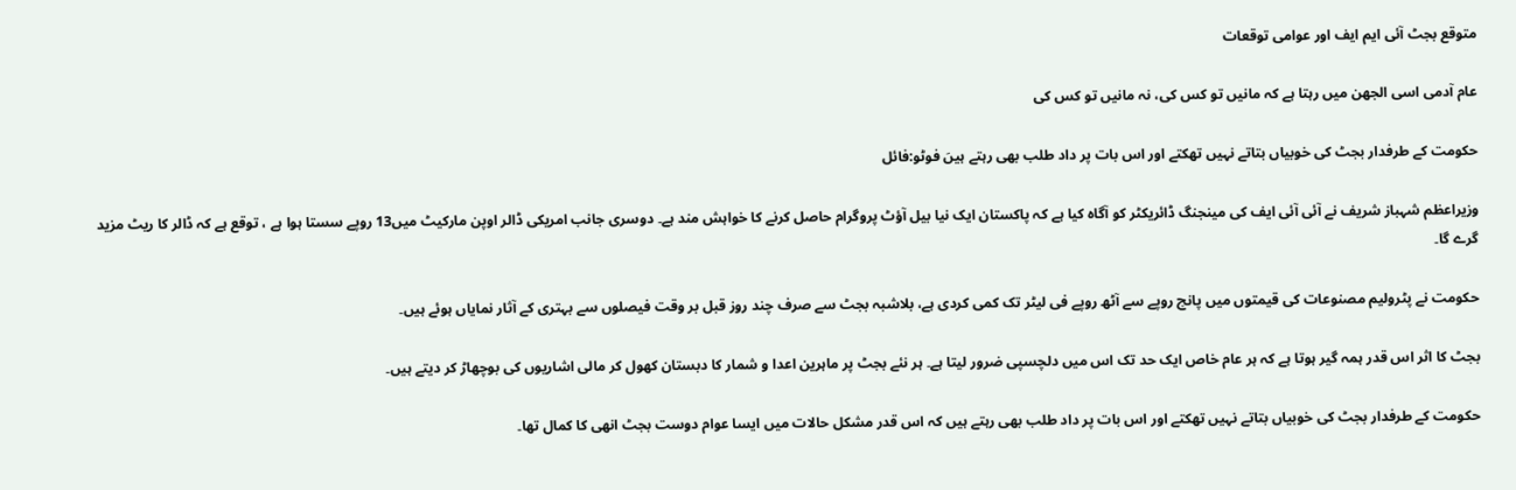متوقع بجٹ آئی ایم ایف اور عوامی توقعات

عام آدمی اسی الجھن میں رہتا ہے کہ مانیں تو کس کی، نہ مانیں تو کس کی

حکومت کے طرفدار بجٹ کی خوبیاں بتاتے نہیں تھکتے اور اس بات پر داد طلب بھی رہتے ہیںَ فوٹو:فائل

وزیراعظم شہباز شریف نے آئی آئی ایف کی مینجنگ ڈائریکٹر کو آگاہ کیا ہے کہ پاکستان ایک نیا بیل آؤٹ پروگرام حاصل کرنے کا خواہش مند ہے۔ دوسری جانب امریکی ڈالر اوپن مارکیٹ میں13 روپے سستا ہوا ہے ، توقع ہے کہ ڈالر کا ریٹ مزید گرے گا۔

حکومت نے پٹرولیم مصنوعات کی قیمتوں میں پانچ روپے سے آٹھ روپے فی لیٹر تک کمی کردی ہے، بلاشبہ بجٹ سے صرف چند روز قبل بر وقت فیصلوں سے بہتری کے آثار نمایاں ہوئے ہیں۔

بجٹ کا اثر اس قدر ہمہ گیر ہوتا ہے کہ ہر عام خاص ایک حد تک اس میں دلچسپی ضرور لیتا ہے۔ ہر نئے بجٹ پر ماہرین اعدا و شمار کا دبستان کھول کر مالی اشاریوں کی بوچھاڑ کر دیتے ہیں۔

حکومت کے طرفدار بجٹ کی خوبیاں بتاتے نہیں تھکتے اور اس بات پر داد طلب بھی رہتے ہیں کہ اس قدر مشکل حالات میں ایسا عوام دوست بجٹ انھی کا کمال تھا۔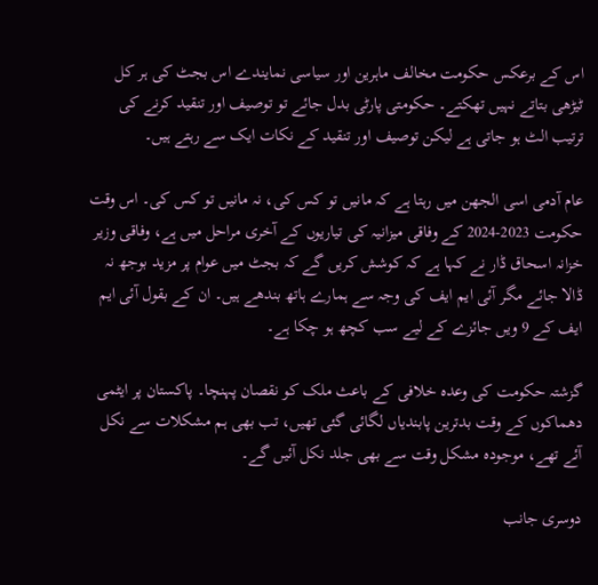اس کے برعکس حکومت مخالف ماہرین اور سیاسی نمایندے اس بجٹ کی ہر کل ٹیڑھی بتاتے نہیں تھکتے۔ حکومتی پارٹی بدل جائے تو توصیف اور تنقید کرنے کی ترتیب الٹ ہو جاتی ہے لیکن توصیف اور تنقید کے نکات ایک سے رہتے ہیں۔

عام آدمی اسی الجھن میں رہتا ہے کہ مانیں تو کس کی، نہ مانیں تو کس کی۔ اس وقت حکومت 2023-2024 کے وفاقی میزانیہ کی تیاریوں کے آخری مراحل میں ہے، وفاقی وزیر خزانہ اسحاق ڈار نے کہا ہے کہ کوشش کریں گے کہ بجٹ میں عوام پر مزید بوجھ نہ ڈالا جائے مگر آئی ایم ایف کی وجہ سے ہمارے ہاتھ بندھے ہیں۔ ان کے بقول آئی ایم ایف کے 9 ویں جائزے کے لیے سب کچھ ہو چکا ہے۔

گزشتہ حکومت کی وعدہ خلافی کے باعث ملک کو نقصان پہنچا۔ پاکستان پر ایٹمی دھماکوں کے وقت بدترین پابندیاں لگائی گئی تھیں، تب بھی ہم مشکلات سے نکل آئے تھے، موجودہ مشکل وقت سے بھی جلد نکل آئیں گے۔

دوسری جانب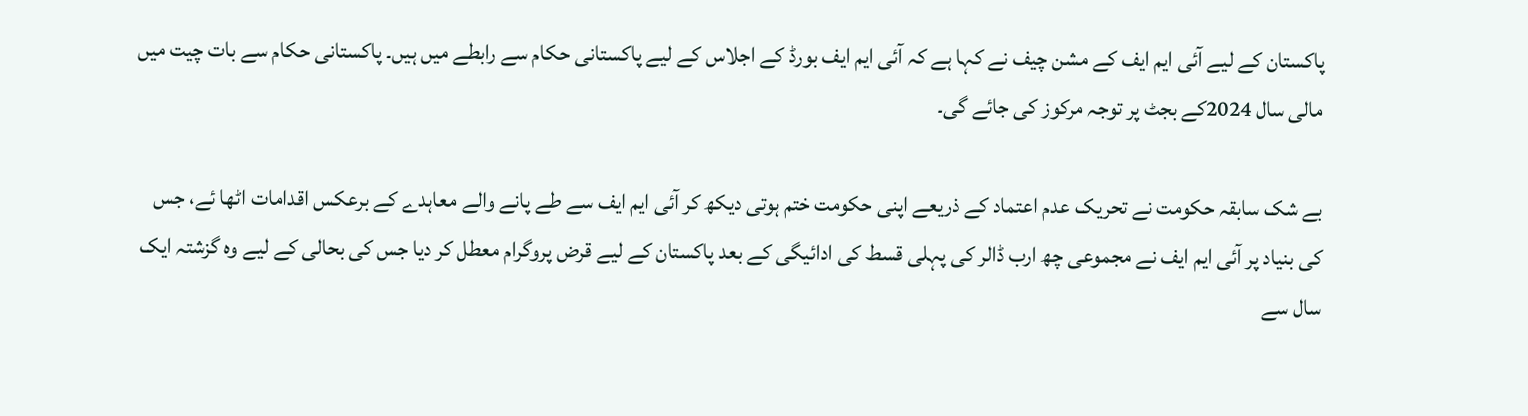پاکستان کے لیے آئی ایم ایف کے مشن چیف نے کہا ہے کہ آئی ایم ایف بورڈ کے اجلاس کے لیے پاکستانی حکام سے رابطے میں ہیں۔ پاکستانی حکام سے بات چیت میں مالی سال 2024کے بجٹ پر توجہ مرکوز کی جائے گی۔

بے شک سابقہ حکومت نے تحریک عدم اعتماد کے ذریعے اپنی حکومت ختم ہوتی دیکھ کر آئی ایم ایف سے طے پانے والے معاہدے کے برعکس اقدامات اٹھا ئے، جس کی بنیاد پر آئی ایم ایف نے مجموعی چھ ارب ڈالر کی پہلی قسط کی ادائیگی کے بعد پاکستان کے لیے قرض پروگرام معطل کر دیا جس کی بحالی کے لیے وہ گزشتہ ایک سال سے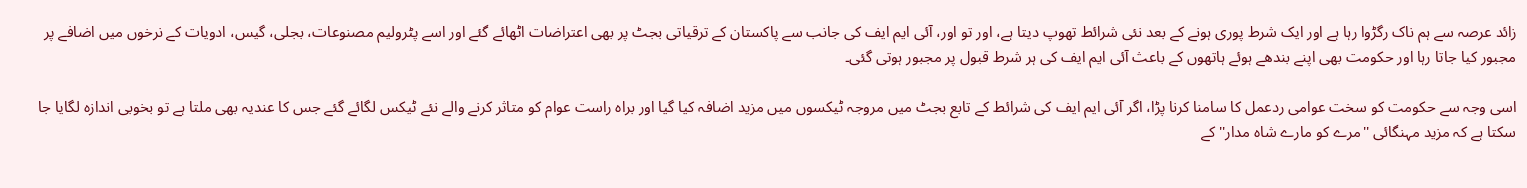زائد عرصہ سے ہم ناک رگڑوا رہا ہے اور ایک شرط پوری ہونے کے بعد نئی شرائط تھوپ دیتا ہے، اور تو اور، آئی ایم ایف کی جانب سے پاکستان کے ترقیاتی بجٹ پر بھی اعتراضات اٹھائے گئے اور اسے پٹرولیم مصنوعات، بجلی، گیس، ادویات کے نرخوں میں اضافے پر مجبور کیا جاتا رہا اور حکومت بھی اپنے بندھے ہوئے ہاتھوں کے باعث آئی ایم ایف کی ہر شرط قبول پر مجبور ہوتی گئی۔

اسی وجہ سے حکومت کو سخت عوامی ردعمل کا سامنا کرنا پڑا، اگر آئی ایم ایف کی شرائط کے تابع بجٹ میں مروجہ ٹیکسوں میں مزید اضافہ کیا گیا اور براہ راست عوام کو متاثر کرنے والے نئے ٹیکس لگائے گئے جس کا عندیہ بھی ملتا ہے تو بخوبی اندازہ لگایا جا سکتا ہے کہ مزید مہنگائی ''مرے کو مارے شاہ مدار'' کے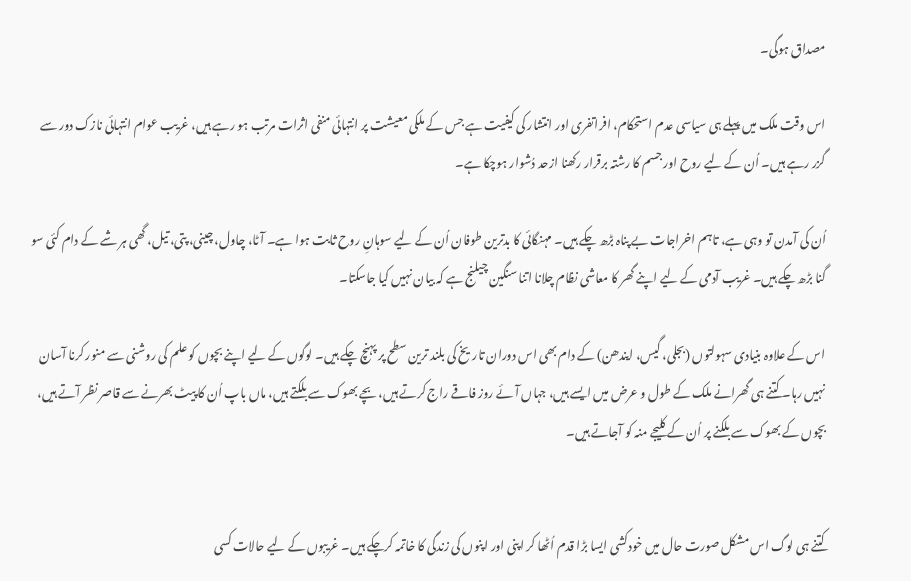مصداق ہوگی۔

اس وقت ملک میں پہلے ہی سیاسی عدم استحکام، افراتفری اور انتشار کی کیفیت ہے جس کے ملکی معیشت پر انتہائی منفی اثرات مرتب ہو رہے ہیں، غریب عوام انتہائی نازک دور سے گزر رہے ہیں۔ اُن کے لیے روح اور جسم کا رشتہ برقرار رکھنا ازحد دُشوار ہوچکا ہے۔

اُن کی آمدن تو وہی ہے، تاہم اخراجات بے پناہ بڑھ چکے ہیں۔ مہنگائی کا بدترین طوفان اُن کے لیے سوہانِ روح ثابت ہوا ہے۔ آٹا، چاول، چینی، پتی، تیل، گھی ہر شے کے دام کئی سو گنا بڑھ چکے ہیں۔ غریب آدمی کے لیے اپنے گھر کا معاشی نظام چلانا اتنا سنگین چیلنج ہے کہ بیان نہیں کیا جاسکتا۔

اس کے علاوہ بنیادی سہولتوں (بجلی، گیس، ایندھن) کے دام بھی اس دوران تاریخ کی بلند ترین سطح پر پہنچ چکے ہیں۔ لوگوں کے لیے اپنے بچوں کو علم کی روشنی سے منور کرنا آسان نہیں رہا۔ کتنے ہی گھرانے ملک کے طول و عرض میں ایسے ہیں، جہاں آئے روز فاقے راج کرتے ہیں، بچے بھوک سے بلکتے ہیں، ماں باپ اُن کا پیٹ بھرنے سے قاصر نظر آتے ہیں، بچوں کے بھوک سے بلکنے پر اُن کے کلیجے منہ کو آجاتے ہیں۔


کتنے ہی لوگ اس مشکل صورت حال میں خودکشی ایسا بڑا قدم اُٹھا کر اپنی اور اپنوں کی زندگی کا خاتمہ کرچکے ہیں۔ غریبوں کے لیے حالات کسی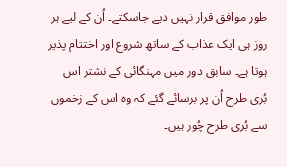طور موافق قرار نہیں دیے جاسکتے۔ اُن کے لیے ہر روز ہی ایک عذاب کے ساتھ شروع اور اختتام پذیر ہوتا ہے۔ سابق دور میں مہنگائی کے نشتر اس بُری طرح اُن پر برسائے گئے کہ وہ اس کے زخموں سے بُری طرح چُور ہیں۔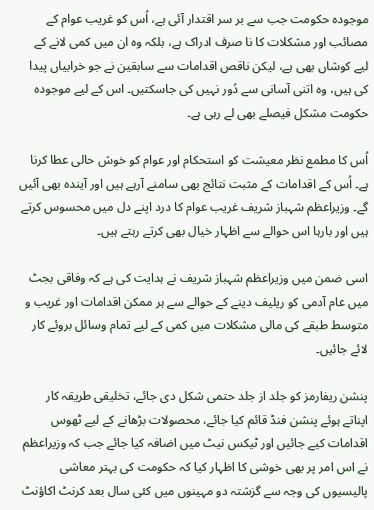موجودہ حکومت جب سے بر سر اقتدار آئی ہے، اُس کو غریب عوام کے مصائب اور مشکلات کا نا صرف ادراک ہے، بلکہ وہ ان میں کمی لانے کے لیے کوشاں بھی ہے، لیکن ناقص اقدامات سے سابقین نے جو خرابیاں پیدا کی ہیں، وہ اتنی آسانی سے دُور نہیں کی جاسکتیں۔ اس کے لیے موجودہ حکومت مشکل فیصلے بھی لے رہی ہے۔

اُس کا مطمع نظر معیشت کو استحکام اور عوام کو خوش حالی عطا کرنا ہے۔ اُس کے اقدامات کے مثبت نتائج بھی سامنے آرہے ہیں اور آیندہ بھی آئیں گے۔ وزیراعظم شہباز شریف غریب عوام کا درد اپنے دل میں محسوس کرتے ہیں اور بارہا اس حوالے سے اظہار خیال بھی کرتے رہتے ہیں۔

اسی ضمن میں وزیراعظم شہباز شریف نے ہدایت کی ہے کہ وفاقی بجٹ میں عام آدمی کو ریلیف دینے کے حوالے سے ہر ممکن اقدامات اور غریب و متوسط طبقے کی مالی مشکلات میں کمی کے لیے تمام وسائل بروئے کار لائے جائیں۔

پنشن ریفارمز کو جلد از جلد حتمی شکل دی جائے، تخلیقی طریقہ کار اپناتے ہوئے پنشن فنڈ قائم کیا جائے، محصولات بڑھانے کے لیے ٹھوس اقدامات کیے جائیں اور ٹیکس نیٹ میں اضافہ کیا جائے جب کہ وزیراعظم نے اس امر پر بھی خوشی کا اظہار کیا کہ حکومت کی بہتر معاشی پالیسیوں کی وجہ سے گزشتہ دو مہینوں میں کئی سال بعد کرنٹ اکاؤنٹ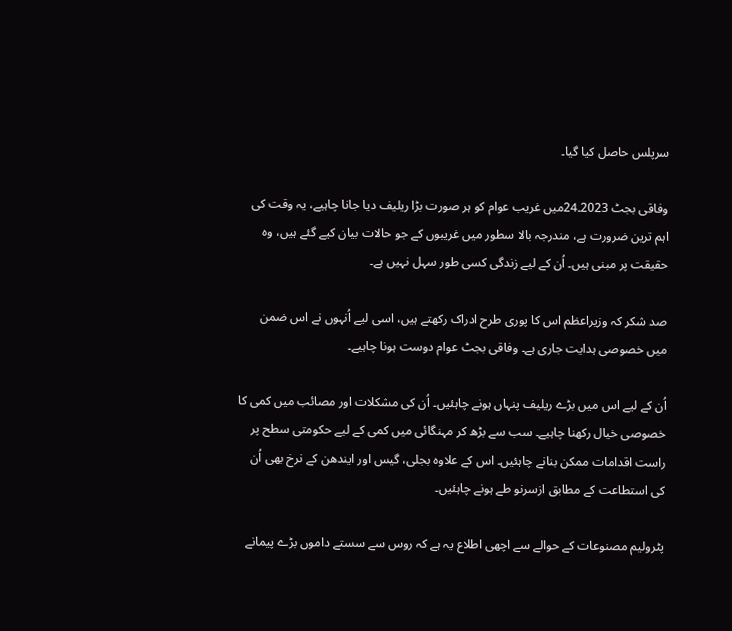سرپلس حاصل کیا گیا۔

وفاقی بجٹ 2023۔24میں غریب عوام کو ہر صورت بڑا ریلیف دیا جانا چاہیے، یہ وقت کی اہم ترین ضرورت ہے، مندرجہ بالا سطور میں غریبوں کے جو حالات بیان کیے گئے ہیں، وہ حقیقت پر مبنی ہیں۔ اُن کے لیے زندگی کسی طور سہل نہیں ہے۔

صد شکر کہ وزیراعظم اس کا پوری طرح ادراک رکھتے ہیں، اسی لیے اُنہوں نے اس ضمن میں خصوصی ہدایت جاری ہے۔ وفاقی بجٹ عوام دوست ہونا چاہیے۔

اُن کے لیے اس میں بڑے ریلیف پنہاں ہونے چاہئیں۔ اُن کی مشکلات اور مصائب میں کمی کا خصوصی خیال رکھنا چاہیے۔ سب سے بڑھ کر مہنگائی میں کمی کے لیے حکومتی سطح پر راست اقدامات ممکن بنانے چاہئیں۔ اس کے علاوہ بجلی، گیس اور ایندھن کے نرخ بھی اُن کی استطاعت کے مطابق ازسرنو طے ہونے چاہئیں۔

پٹرولیم مصنوعات کے حوالے سے اچھی اطلاع یہ ہے کہ روس سے سستے داموں بڑے پیمانے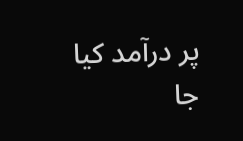پر درآمد کیا جا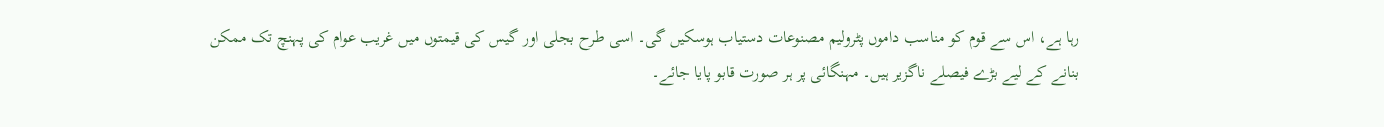رہا ہے، اس سے قوم کو مناسب داموں پٹرولیم مصنوعات دستیاب ہوسکیں گی۔ اسی طرح بجلی اور گیس کی قیمتوں میں غریب عوام کی پہنچ تک ممکن بنانے کے لیے بڑے فیصلے ناگزیر ہیں۔ مہنگائی پر ہر صورت قابو پایا جائے۔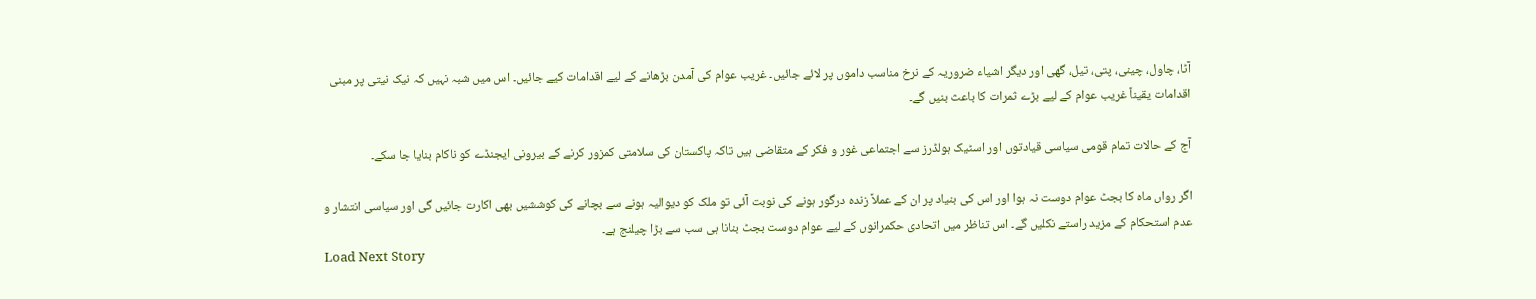آٹا، چاول، چینی، پتی، تیل، گھی اور دیگر اشیاء ضروریہ کے نرخ مناسب داموں پر لائے جائیں۔ غریب عوام کی آمدن بڑھانے کے لیے اقدامات کیے جائیں۔ اس میں شبہ نہیں کہ نیک نیتی پر مبنی اقدامات یقیناً غریب عوام کے لیے بڑے ثمرات کا باعث بنیں گے۔

آج کے حالات تمام قومی سیاسی قیادتوں اور اسٹیک ہولڈرز سے اجتماعی غور و فکر کے متقاضی ہیں تاکہ پاکستان کی سلامتی کمزور کرنے کے بیرونی ایجنڈے کو ناکام بنایا جا سکے۔

اگر رواں ماہ کا بجٹ عوام دوست نہ ہوا اور اس کی بنیاد پر ان کے عملاً زندہ درگور ہونے کی نوبت آئی تو ملک کو دیوالیہ ہونے سے بچانے کی کوششیں بھی اکارت جائیں گی اور سیاسی انتشار و عدم استحکام کے مزید راستے نکلیں گے۔ اس تناظر میں اتحادی حکمرانوں کے لیے عوام دوست بجٹ بنانا ہی سب سے بڑا چیلنج ہے۔
Load Next Story